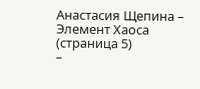Анастасия Щепина – Элемент Хаоса (страница 5)
–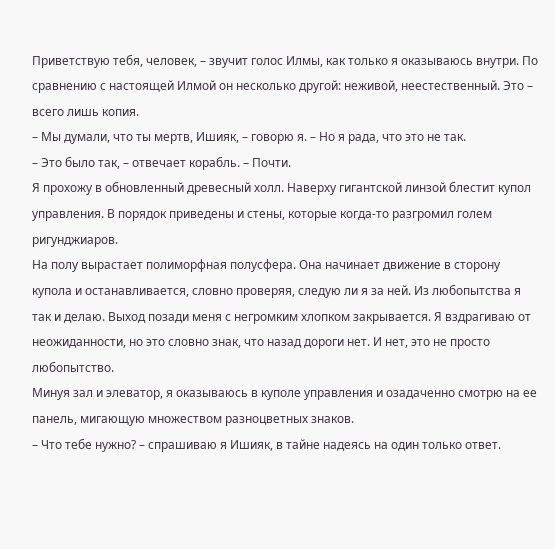Приветствую тебя, человек, – звучит голос Илмы, как только я оказываюсь внутри. По сравнению с настоящей Илмой он несколько другой: неживой, неестественный. Это – всего лишь копия.
– Мы думали, что ты мертв, Ишияк, – говорю я. – Но я рада, что это не так.
– Это было так, – отвечает корабль. – Почти.
Я прохожу в обновленный древесный холл. Наверху гигантской линзой блестит купол управления. В порядок приведены и стены, которые когда-то разгромил голем ригунджиаров.
На полу вырастает полиморфная полусфера. Она начинает движение в сторону купола и останавливается, словно проверяя, следую ли я за ней. Из любопытства я так и делаю. Выход позади меня с негромким хлопком закрывается. Я вздрагиваю от неожиданности, но это словно знак, что назад дороги нет. И нет, это не просто любопытство.
Минуя зал и элеватор, я оказываюсь в куполе управления и озадаченно смотрю на ее панель, мигающую множеством разноцветных знаков.
– Что тебе нужно? – спрашиваю я Ишияк, в тайне надеясь на один только ответ.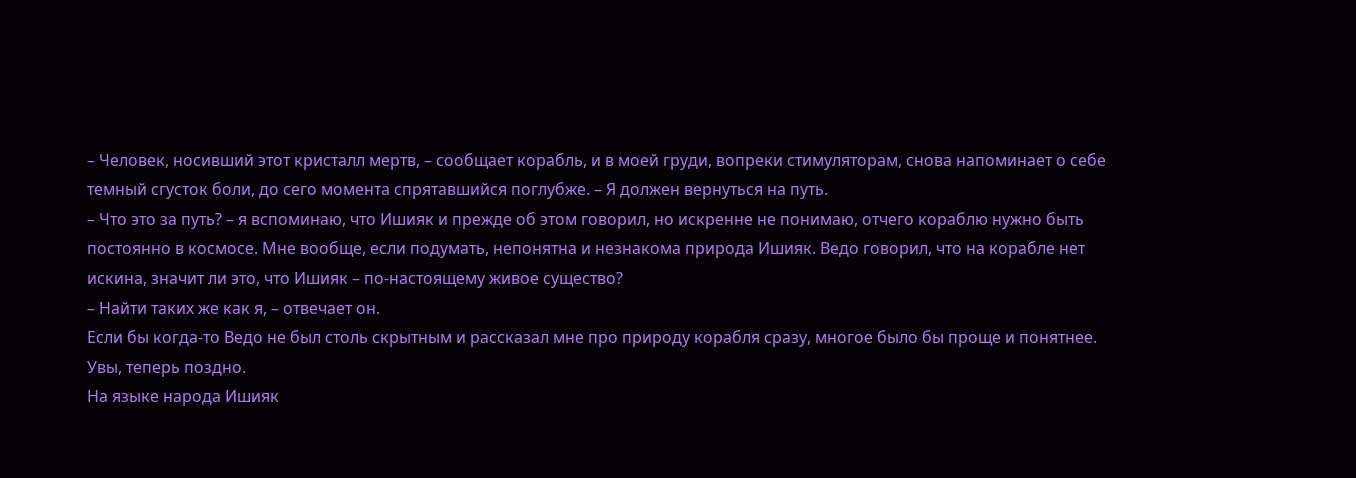– Человек, носивший этот кристалл мертв, – сообщает корабль, и в моей груди, вопреки стимуляторам, снова напоминает о себе темный сгусток боли, до сего момента спрятавшийся поглубже. – Я должен вернуться на путь.
– Что это за путь? – я вспоминаю, что Ишияк и прежде об этом говорил, но искренне не понимаю, отчего кораблю нужно быть постоянно в космосе. Мне вообще, если подумать, непонятна и незнакома природа Ишияк. Ведо говорил, что на корабле нет искина, значит ли это, что Ишияк – по-настоящему живое существо?
– Найти таких же как я, – отвечает он.
Если бы когда-то Ведо не был столь скрытным и рассказал мне про природу корабля сразу, многое было бы проще и понятнее. Увы, теперь поздно.
На языке народа Ишияк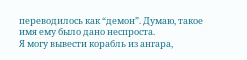переводилось как “демон”. Думаю, такое имя ему было дано неспроста.
Я могу вывести корабль из ангара,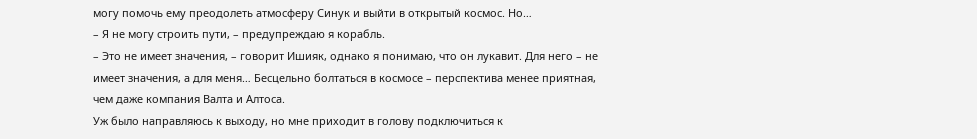могу помочь ему преодолеть атмосферу Синук и выйти в открытый космос. Но…
– Я не могу строить пути, – предупреждаю я корабль.
– Это не имеет значения, – говорит Ишияк, однако я понимаю, что он лукавит. Для него – не имеет значения, а для меня… Бесцельно болтаться в космосе – перспектива менее приятная, чем даже компания Валта и Алтоса.
Уж было направляюсь к выходу, но мне приходит в голову подключиться к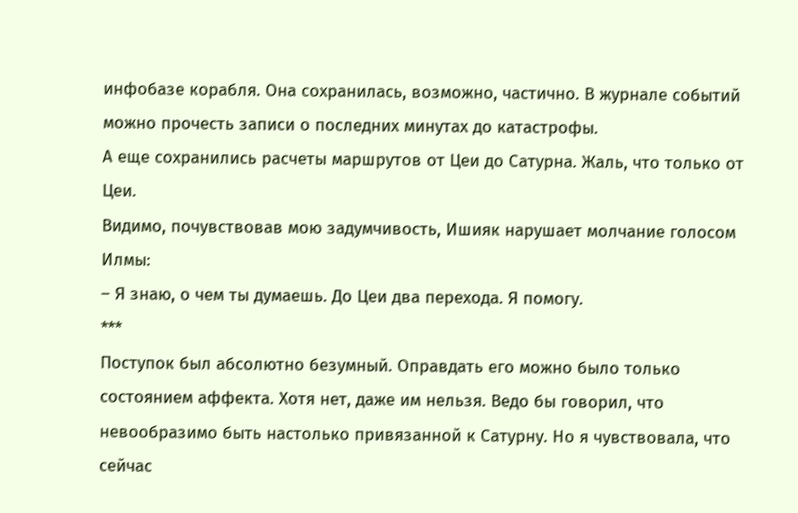инфобазе корабля. Она сохранилась, возможно, частично. В журнале событий можно прочесть записи о последних минутах до катастрофы.
А еще сохранились расчеты маршрутов от Цеи до Сатурна. Жаль, что только от Цеи.
Видимо, почувствовав мою задумчивость, Ишияк нарушает молчание голосом Илмы:
– Я знаю, о чем ты думаешь. До Цеи два перехода. Я помогу.
***
Поступок был абсолютно безумный. Оправдать его можно было только состоянием аффекта. Хотя нет, даже им нельзя. Ведо бы говорил, что невообразимо быть настолько привязанной к Сатурну. Но я чувствовала, что сейчас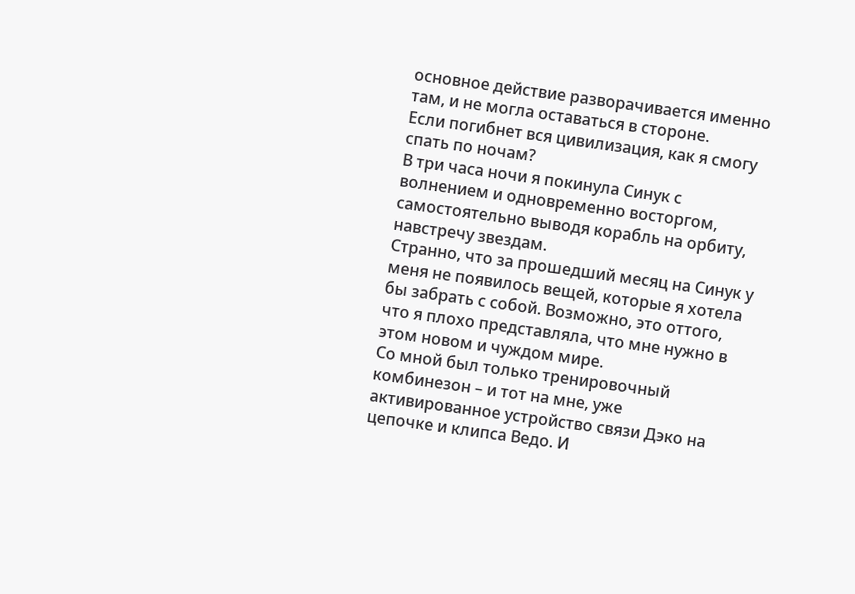основное действие разворачивается именно там, и не могла оставаться в стороне.
Если погибнет вся цивилизация, как я смогу спать по ночам?
В три часа ночи я покинула Синук с волнением и одновременно восторгом, самостоятельно выводя корабль на орбиту, навстречу звездам.
Странно, что за прошедший месяц на Синук у меня не появилось вещей, которые я хотела бы забрать с собой. Возможно, это оттого, что я плохо представляла, что мне нужно в этом новом и чуждом мире.
Со мной был только тренировочный комбинезон – и тот на мне, уже активированное устройство связи Дэко на цепочке и клипса Ведо. И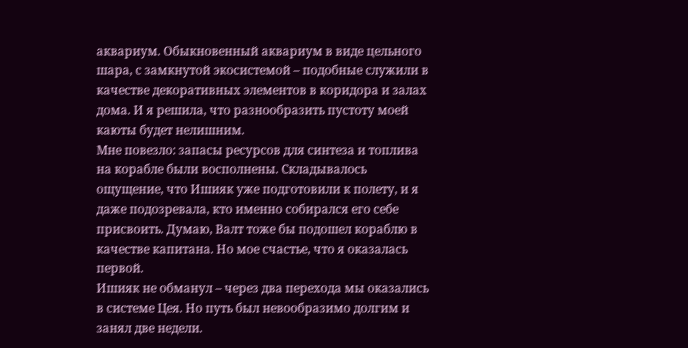аквариум. Обыкновенный аквариум в виде цельного шара, с замкнутой экосистемой – подобные служили в качестве декоративных элементов в коридора и залах дома. И я решила, что разнообразить пустоту моей каюты будет нелишним.
Мне повезло: запасы ресурсов для синтеза и топлива на корабле были восполнены. Складывалось ощущение, что Ишияк уже подготовили к полету, и я даже подозревала, кто именно собирался его себе присвоить. Думаю, Валт тоже бы подошел кораблю в качестве капитана. Но мое счастье, что я оказалась первой.
Ишияк не обманул – через два перехода мы оказались в системе Цея. Но путь был невообразимо долгим и занял две недели.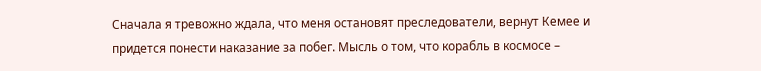Сначала я тревожно ждала, что меня остановят преследователи, вернут Кемее и придется понести наказание за побег. Мысль о том, что корабль в космосе –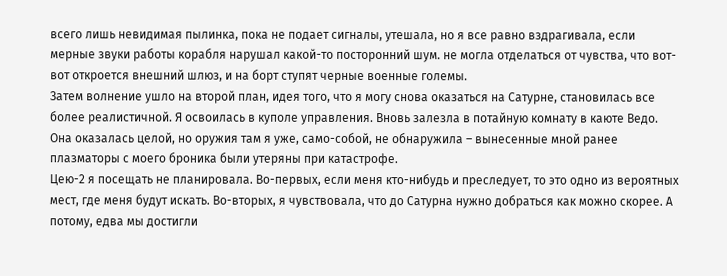всего лишь невидимая пылинка, пока не подает сигналы, утешала, но я все равно вздрагивала, если мерные звуки работы корабля нарушал какой-то посторонний шум. не могла отделаться от чувства, что вот-вот откроется внешний шлюз, и на борт ступят черные военные големы.
Затем волнение ушло на второй план, идея того, что я могу снова оказаться на Сатурне, становилась все более реалистичной. Я освоилась в куполе управления. Вновь залезла в потайную комнату в каюте Ведо. Она оказалась целой, но оружия там я уже, само-собой, не обнаружила – вынесенные мной ранее плазматоры с моего броника были утеряны при катастрофе.
Цею-2 я посещать не планировала. Во-первых, если меня кто-нибудь и преследует, то это одно из вероятных мест, где меня будут искать. Во-вторых, я чувствовала, что до Сатурна нужно добраться как можно скорее. А потому, едва мы достигли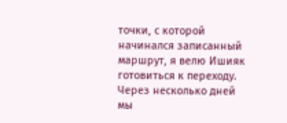точки, с которой начинался записанный маршрут, я велю Ишияк готовиться к переходу.
Через несколько дней мы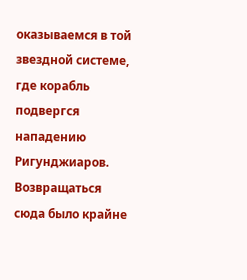оказываемся в той звездной системе, где корабль подвергся нападению Ригунджиаров. Возвращаться сюда было крайне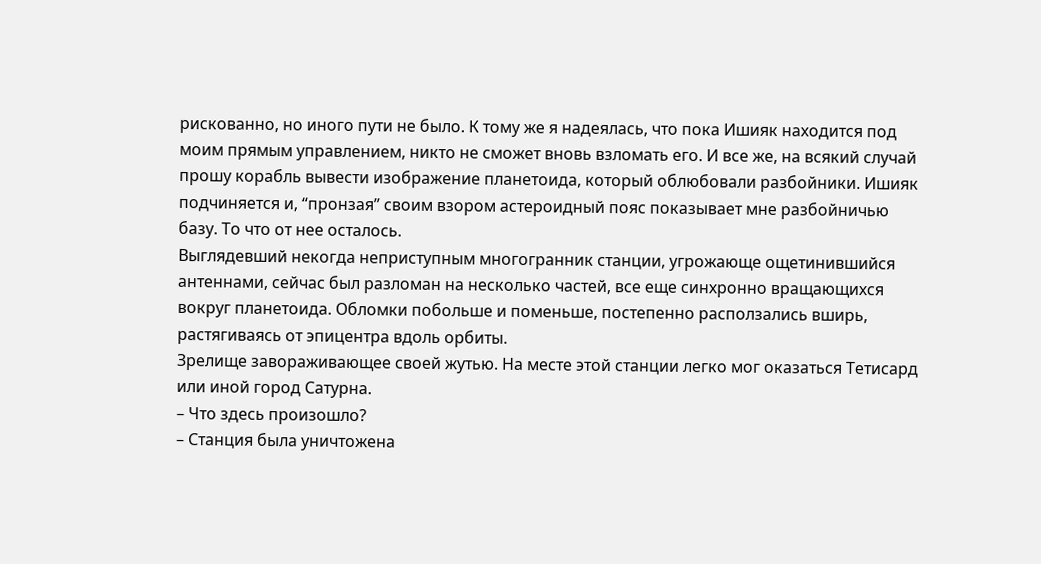рискованно, но иного пути не было. К тому же я надеялась, что пока Ишияк находится под моим прямым управлением, никто не сможет вновь взломать его. И все же, на всякий случай прошу корабль вывести изображение планетоида, который облюбовали разбойники. Ишияк подчиняется и, “пронзая” своим взором астероидный пояс показывает мне разбойничью базу. То что от нее осталось.
Выглядевший некогда неприступным многогранник станции, угрожающе ощетинившийся антеннами, сейчас был разломан на несколько частей, все еще синхронно вращающихся вокруг планетоида. Обломки побольше и поменьше, постепенно расползались вширь, растягиваясь от эпицентра вдоль орбиты.
Зрелище завораживающее своей жутью. На месте этой станции легко мог оказаться Тетисард или иной город Сатурна.
– Что здесь произошло?
– Станция была уничтожена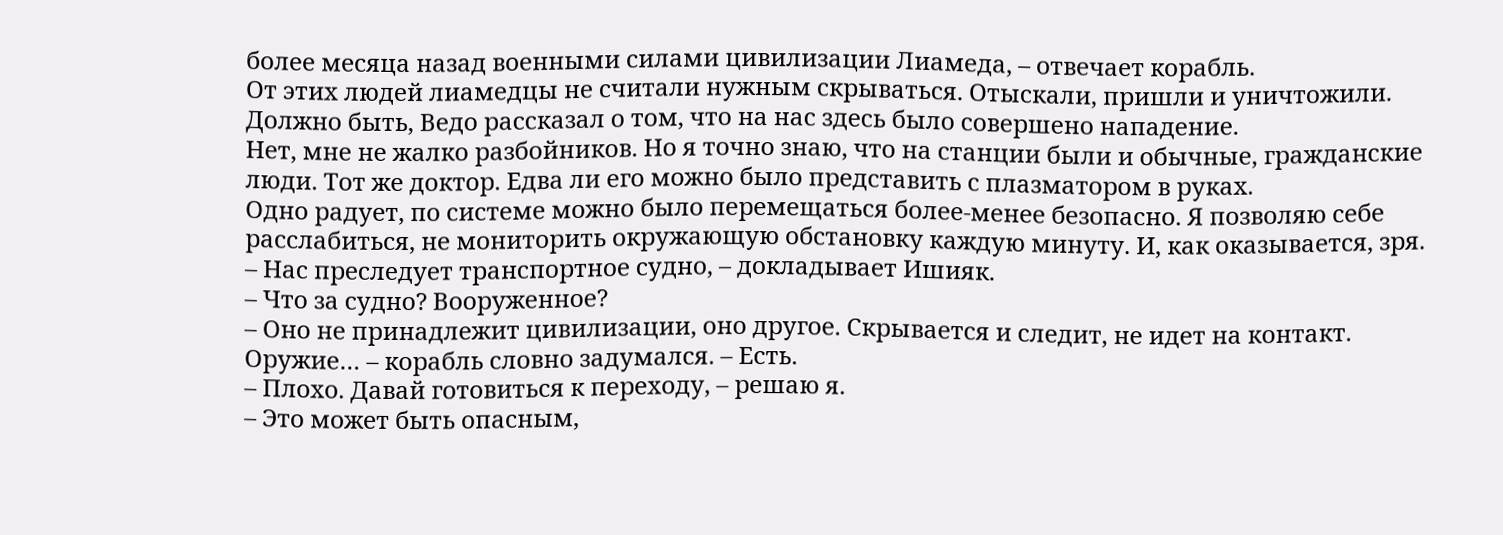более месяца назад военными силами цивилизации Лиамеда, – отвечает корабль.
От этих людей лиамедцы не считали нужным скрываться. Отыскали, пришли и уничтожили. Должно быть, Ведо рассказал о том, что на нас здесь было совершено нападение.
Нет, мне не жалко разбойников. Но я точно знаю, что на станции были и обычные, гражданские люди. Тот же доктор. Едва ли его можно было представить с плазматором в руках.
Одно радует, по системе можно было перемещаться более-менее безопасно. Я позволяю себе расслабиться, не мониторить окружающую обстановку каждую минуту. И, как оказывается, зря.
– Нас преследует транспортное судно, – докладывает Ишияк.
– Что за судно? Вооруженное?
– Оно не принадлежит цивилизации, оно другое. Скрывается и следит, не идет на контакт. Оружие… – корабль словно задумался. – Есть.
– Плохо. Давай готовиться к переходу, – решаю я.
– Это может быть опасным,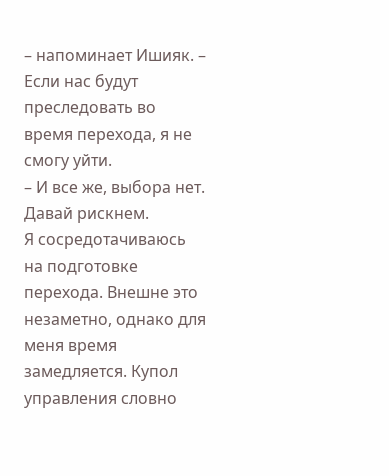– напоминает Ишияк. – Если нас будут преследовать во время перехода, я не смогу уйти.
– И все же, выбора нет. Давай рискнем.
Я сосредотачиваюсь на подготовке перехода. Внешне это незаметно, однако для меня время замедляется. Купол управления словно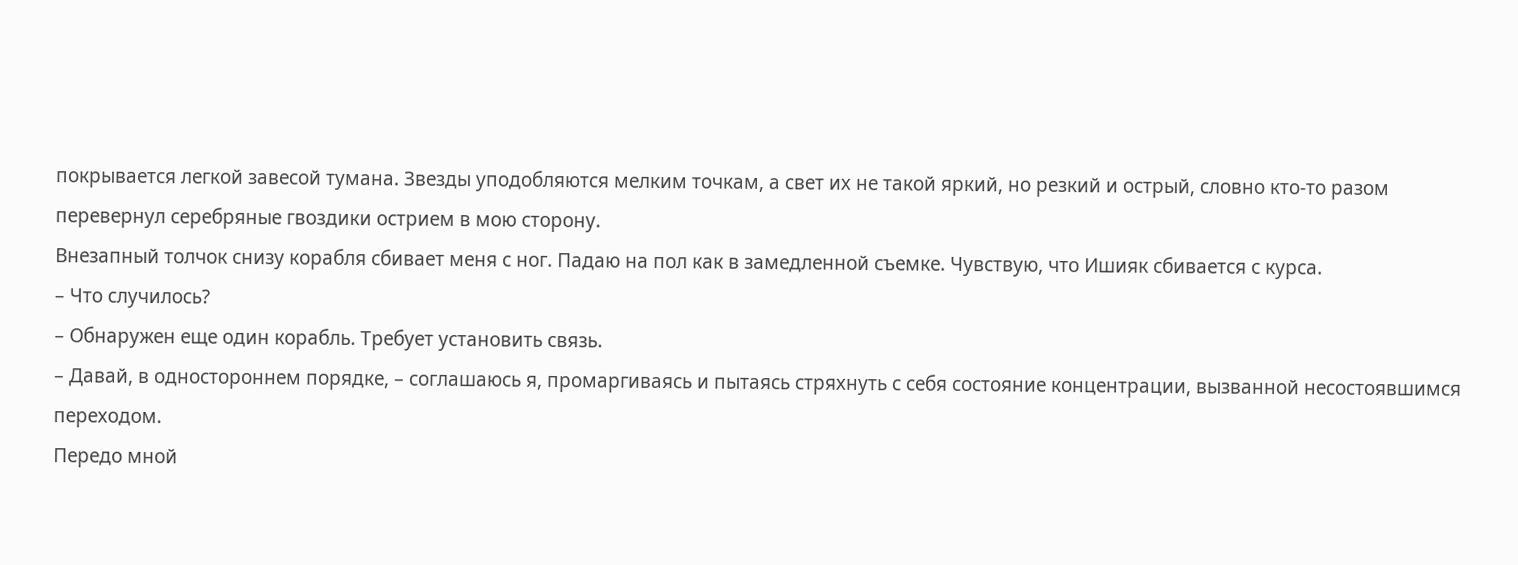покрывается легкой завесой тумана. Звезды уподобляются мелким точкам, а свет их не такой яркий, но резкий и острый, словно кто-то разом перевернул серебряные гвоздики острием в мою сторону.
Внезапный толчок снизу корабля сбивает меня с ног. Падаю на пол как в замедленной съемке. Чувствую, что Ишияк сбивается с курса.
– Что случилось?
– Обнаружен еще один корабль. Требует установить связь.
– Давай, в одностороннем порядке, – соглашаюсь я, промаргиваясь и пытаясь стряхнуть с себя состояние концентрации, вызванной несостоявшимся переходом.
Передо мной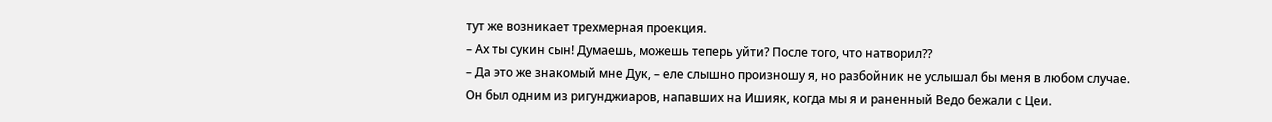тут же возникает трехмерная проекция.
– Ах ты сукин сын! Думаешь, можешь теперь уйти? После того, что натворил??
– Да это же знакомый мне Дук, – еле слышно произношу я, но разбойник не услышал бы меня в любом случае.
Он был одним из ригунджиаров, напавших на Ишияк, когда мы я и раненный Ведо бежали с Цеи.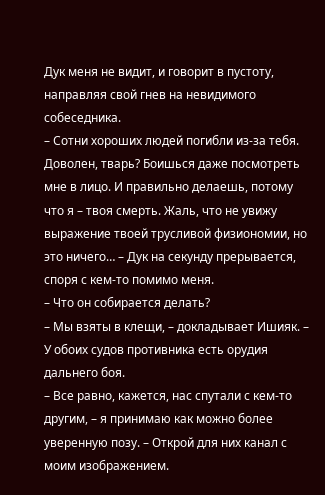Дук меня не видит, и говорит в пустоту, направляя свой гнев на невидимого собеседника.
– Сотни хороших людей погибли из-за тебя. Доволен, тварь? Боишься даже посмотреть мне в лицо. И правильно делаешь, потому что я – твоя смерть. Жаль, что не увижу выражение твоей трусливой физиономии, но это ничего… – Дук на секунду прерывается, споря с кем-то помимо меня.
– Что он собирается делать?
– Мы взяты в клещи, – докладывает Ишияк. – У обоих судов противника есть орудия дальнего боя.
– Все равно, кажется, нас спутали с кем-то другим, – я принимаю как можно более уверенную позу. – Открой для них канал с моим изображением.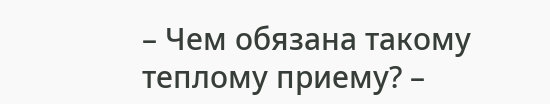– Чем обязана такому теплому приему? –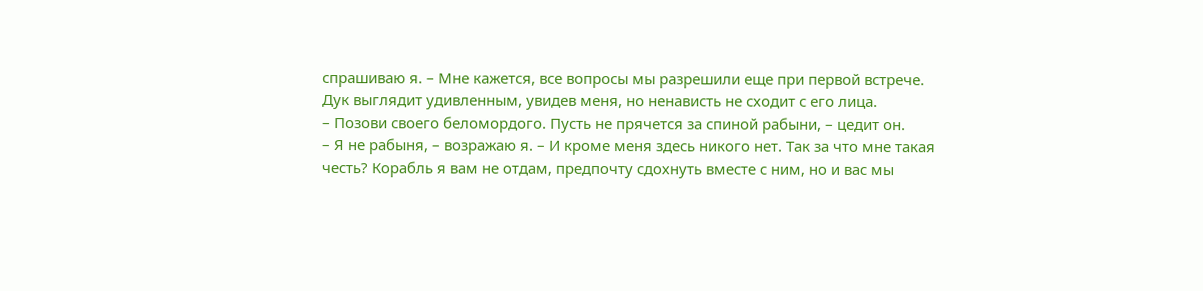спрашиваю я. – Мне кажется, все вопросы мы разрешили еще при первой встрече.
Дук выглядит удивленным, увидев меня, но ненависть не сходит с его лица.
– Позови своего беломордого. Пусть не прячется за спиной рабыни, – цедит он.
– Я не рабыня, – возражаю я. – И кроме меня здесь никого нет. Так за что мне такая честь? Корабль я вам не отдам, предпочту сдохнуть вместе с ним, но и вас мы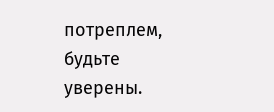потреплем, будьте уверены.